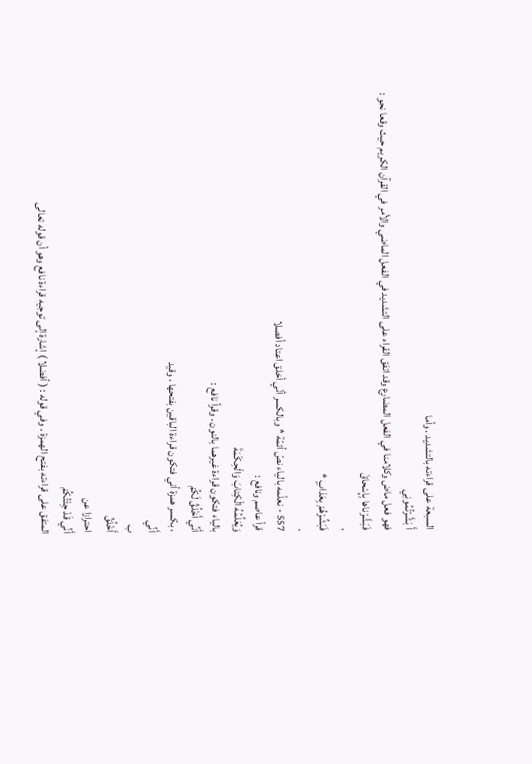السبعة على قراءته بالتشديد . وأما
أَ بَشَّرْتُمُونِي
فهو فعل ماض وكلامنا في الفعل المضارع وقد اتفق القراء على التشديد في الفعل الماضي والأمر في القرآن الكريم حيث وقعا نحو :
فَبَشَّرْناها بِإِسْحاقَ
،
فَبَشِّرْهُمْ بِعَذابٍ *
.
557 - نعلّمه بالياء نصّ أئمّة * وبالكسر أنّي أخلق اعتاد أفصلا
قرأ عاصم ونافع :
وَيُعَلِّمُهُ الْكِتابَ وَالْحِكْمَةَ
بالياء فتكون قراءة غيرهما بالنون . وقرأ نافع :
أَنِّي أَخْلُقُ لَكُمْ
، بكسر همزة أني فتكون قراءة الباقين بفتحها ، وقيد
أَنِّي
ب
أَخْلُقُ
احترازا عن
أَنِّي قَدْ جِئْتُكُمْ
المتفق على قراءته بفتح الهمزة . وفي قوله : ( أفضلا ) إشارة إلى توجيه قراءة نافع وهو أن قوله تعالى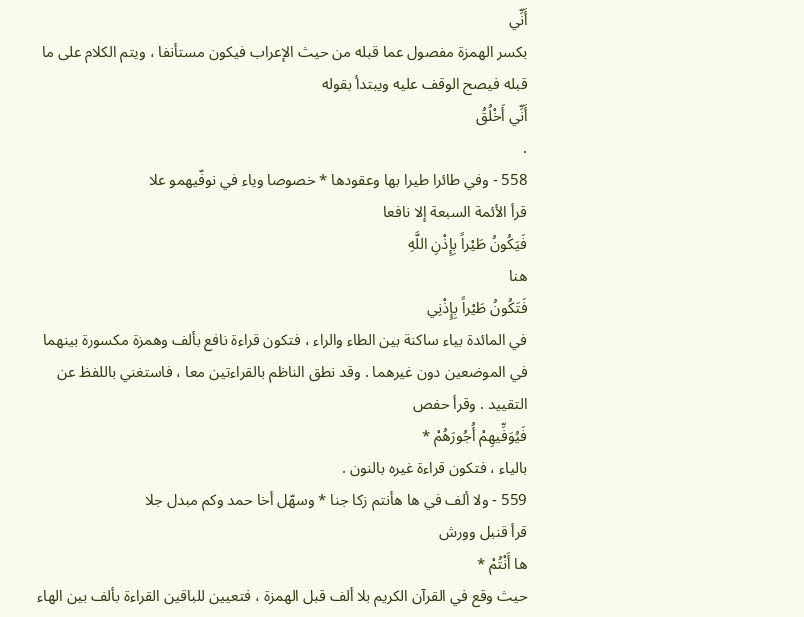أَنِّي
بكسر الهمزة مفصول عما قبله من حيث الإعراب فيكون مستأنفا ، ويتم الكلام على ما قبله فيصح الوقف عليه ويبتدأ بقوله
أَنِّي أَخْلُقُ
.
558 - وفي طائرا طيرا بها وعقودها * خصوصا وياء في نوفّيهمو علا
قرأ الأئمة السبعة إلا نافعا
فَيَكُونُ طَيْراً بِإِذْنِ اللَّهِ
هنا
فَتَكُونُ طَيْراً بِإِذْنِي
في المائدة بياء ساكنة بين الطاء والراء ، فتكون قراءة نافع بألف وهمزة مكسورة بينهما في الموضعين دون غيرهما . وقد نطق الناظم بالقراءتين معا ، فاستغني باللفظ عن التقييد . وقرأ حفص
فَيُوَفِّيهِمْ أُجُورَهُمْ *
بالياء ، فتكون قراءة غيره بالنون .
559 - ولا ألف في ها هأنتم زكا جنا * وسهّل أخا حمد وكم مبدل جلا
قرأ قنبل وورش
ها أَنْتُمْ *
حيث وقع في القرآن الكريم بلا ألف قبل الهمزة ، فتعيين للباقين القراءة بألف بين الهاء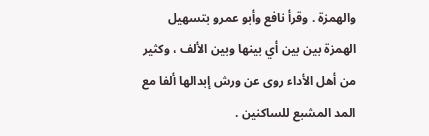والهمزة . وقرأ نافع وأبو عمرو بتسهيل الهمزة بين بين أي بينها وبين الألف ، وكثير من أهل الأداء روى عن ورش إبدالها ألفا مع المد المشبع للساكنين .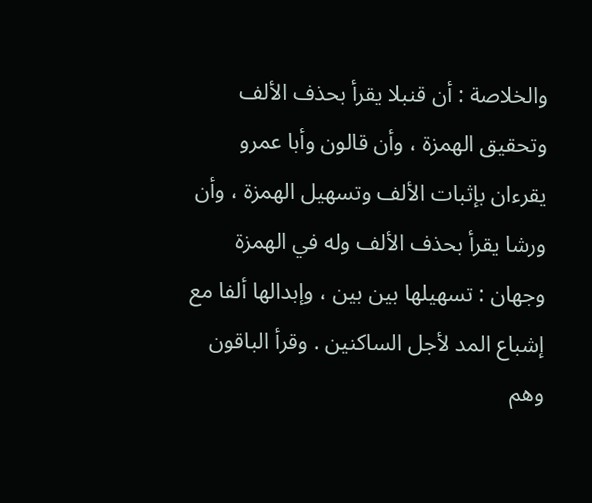والخلاصة : أن قنبلا يقرأ بحذف الألف وتحقيق الهمزة ، وأن قالون وأبا عمرو يقرءان بإثبات الألف وتسهيل الهمزة ، وأن ورشا يقرأ بحذف الألف وله في الهمزة وجهان : تسهيلها بين بين ، وإبدالها ألفا مع إشباع المد لأجل الساكنين . وقرأ الباقون وهم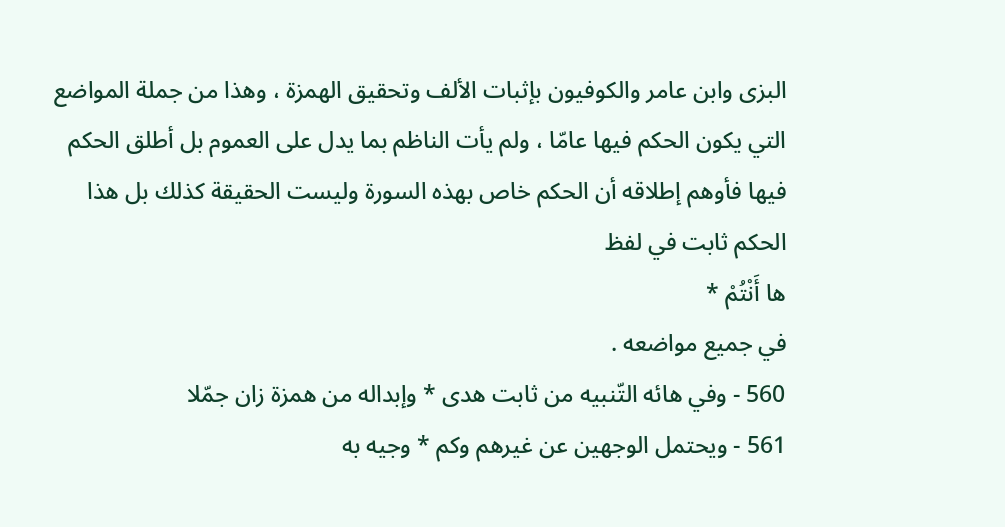البزى وابن عامر والكوفيون بإثبات الألف وتحقيق الهمزة ، وهذا من جملة المواضع التي يكون الحكم فيها عامّا ، ولم يأت الناظم بما يدل على العموم بل أطلق الحكم فيها فأوهم إطلاقه أن الحكم خاص بهذه السورة وليست الحقيقة كذلك بل هذا الحكم ثابت في لفظ
ها أَنْتُمْ *
في جميع مواضعه .
560 - وفي هائه التّنبيه من ثابت هدى * وإبداله من همزة زان جمّلا
561 - ويحتمل الوجهين عن غيرهم وكم * وجيه به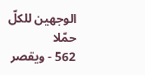الوجهين للكلّ حمّلا
562 - ويقصر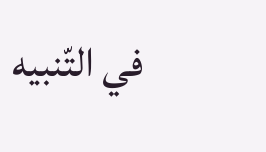في التّنبيه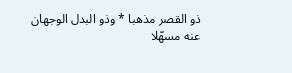ذو القصر مذهبا * وذو البدل الوجهان عنه مسهّلا